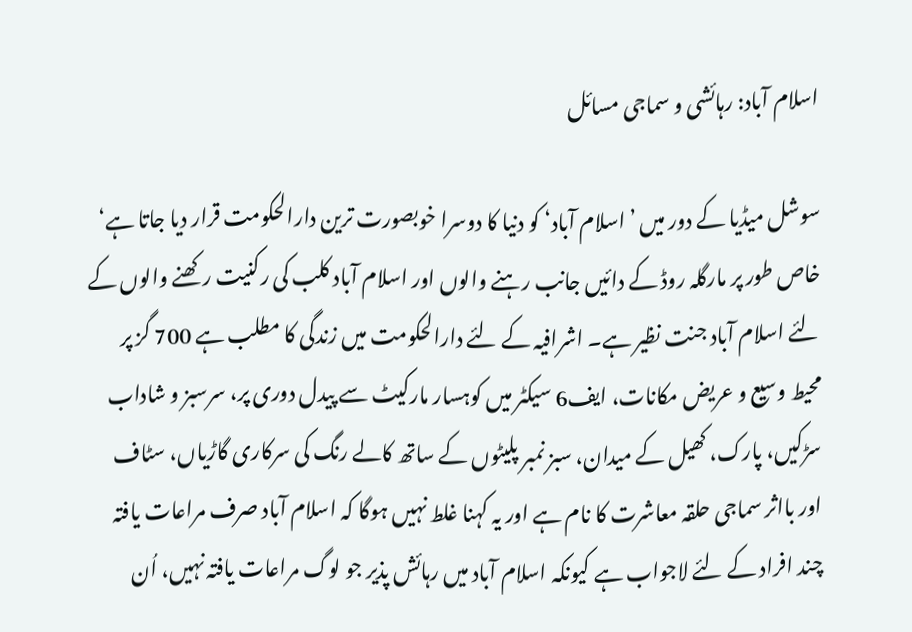اسلام آباد: رہائشی و سماجی مسائل

سوشل میڈیا کے دور میں ’اسلام آباد‘ کو دنیا کا دوسرا خوبصورت ترین دارالحکومت قرار دیا جاتا ہے‘ خاص طور پر مارگلہ روڈ کے دائیں جانب رہنے والوں اور اسلام آباد کلب کی رکنیت رکھنے والوں کے لئے اسلام آباد جنت نظیر ہے۔ اشرافیہ کے لئے دارالحکومت میں زندگی کا مطلب ہے 700 گز پر محیط وسیع و عریض مکانات، ایف6 سیکٹر میں کوہسار مارکیٹ سے پیدل دوری پر، سرسبز و شاداب سڑکیں، پارک، کھیل کے میدان، سبز نمبر پلیٹوں کے ساتھ کالے رنگ کی سرکاری گاڑیاں، سٹاف اور بااثر سماجی حلقہ معاشرت کا نام ہے اور یہ کہنا غلط نہیں ہوگا کہ اسلام آباد صرف مراعات یافتہ چند افراد کے لئے لاجواب ہے کیونکہ اسلام آباد میں رہائش پذیر جو لوگ مراعات یافتہ نہیں، اُن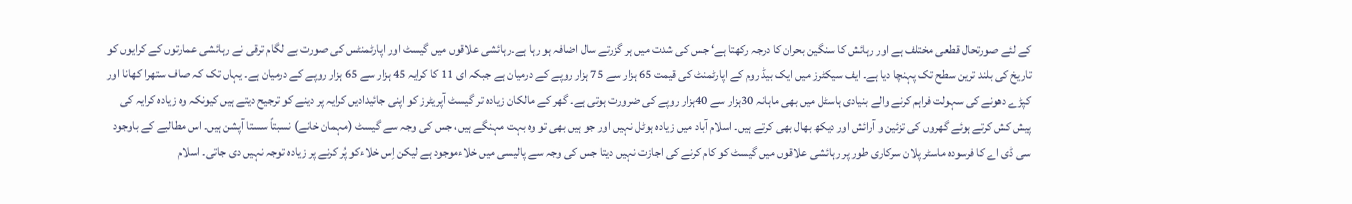کے لئے صورتحال قطعی مختلف ہے اور رہائش کا سنگین بحران کا درجہ رکھتا ہے‘ جس کی شدت میں ہر گزرتے سال اضافہ ہو رہا ہے۔رہائشی علاقوں میں گیسٹ اور اپارٹمنٹس کی صورت بے لگام ترقی نے رہائشی عمارتوں کے کرایوں کو تاریخ کی بلند ترین سطح تک پہنچا دیا ہے۔ ایف سیکٹرز میں ایک بیڈ روم کے اپارٹمنٹ کی قیمت 65 ہزار سے 75 ہزار روپے کے درمیان ہے جبکہ ای 11 کا کرایہ 45 ہزار سے 65 ہزار روپے کے درمیان ہے۔ یہاں تک کہ صاف ستھرا کھانا اور کپڑے دھونے کی سہولت فراہم کرنے والے بنیادی ہاسٹل میں بھی ماہانہ 30ہزار سے 40ہزار روپے کی ضرورت ہوتی ہے۔ گھر کے مالکان زیادہ تر گیسٹ آپریٹرز کو اپنی جائیدادیں کرایہ پر دینے کو ترجیح دیتے ہیں کیونکہ وہ زیادہ کرایہ کی پیش کش کرتے ہوئے گھروں کی تزئین و آرائش اور دیکھ بھال بھی کرتے ہیں۔ اسلام آباد میں زیادہ ہوٹل نہیں اور جو ہیں بھی تو وہ بہت مہنگے ہیں، جس کی وجہ سے گیسٹ (مہمان خانے) نسبتاً سستا آپشن ہیں۔ اس مطالبے کے باوجود سی ڈی اے کا فرسودہ ماسٹر پلان سرکاری طور پر رہائشی علاقوں میں گیسٹ کو کام کرنے کی اجازت نہیں دیتا جس کی وجہ سے پالیسی میں خلاءموجود ہے لیکن اِس خلاءکو پُر کرنے پر زیادہ توجہ نہیں دی جاتی۔ اسلام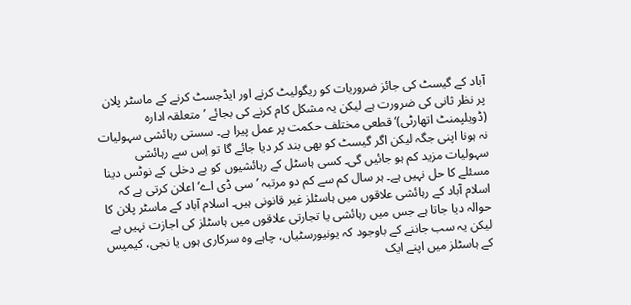آباد کے گیسٹ کی جائز ضروریات کو ریگولیٹ کرنے اور ایڈجسٹ کرنے کے ماسٹر پلان پر نظر ثانی کی ضرورت ہے لیکن یہ مشکل کام کرنے کی بجائے ’متعلقہ ادارہ (ڈویلپمنٹ اتھارٹی)‘ قطعی مختلف حکمت پر عمل پیرا ہے۔ سستی رہائشی سہولیات نہ ہونا اپنی جگہ لیکن اگر گیسٹ کو بھی بند کر دیا جائے گا تو اِس سے رہائشی سہولیات مزید کم ہو جائیں گی۔ کسی ہاسٹل کے رہائشیوں کو بے دخلی کے نوٹس دینا مسئلے کا حل نہیں ہے۔ ہر سال کم سے کم دو مرتبہ ’سی ڈی اے‘ اعلان کرتی ہے کہ اسلام آباد کے رہائشی علاقوں میں ہاسٹلز غیر قانونی ہیں۔ اسلام آباد کے ماسٹر پلان کا حوالہ دیا جاتا ہے جس میں رہائشی یا تجارتی علاقوں میں ہاسٹلز کی اجازت نہیں ہے لیکن یہ سب جاننے کے باوجود کہ یونیورسٹیاں، چاہے وہ سرکاری ہوں یا نجی، کیمپس کے ہاسٹلز میں اپنے ایک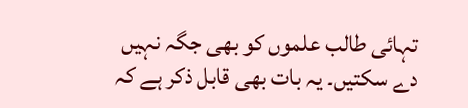تہائی طالب علموں کو بھی جگہ نہیں دے سکتیں۔ یہ بات بھی قابل ذکر ہے کہ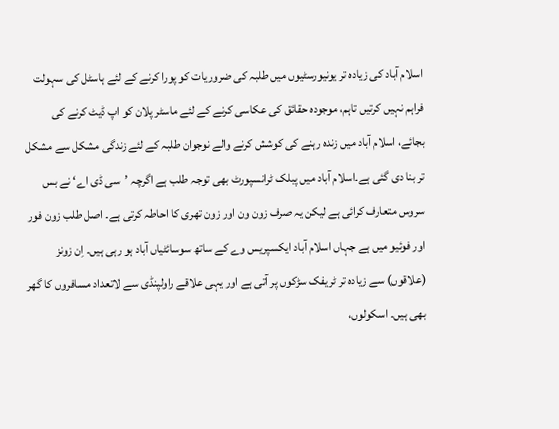اسلام آباد کی زیادہ تر یونیورسٹیوں میں طلبہ کی ضروریات کو پورا کرنے کے لئے ہاسٹل کی سہولت فراہم نہیں کرتیں تاہم، موجودہ حقائق کی عکاسی کرنے کے لئے ماسٹر پلان کو اپ ڈیٹ کرنے کی بجائے، اسلام آباد میں زندہ رہنے کی کوشش کرنے والے نوجوان طلبہ کے لئے زندگی مشکل سے مشکل تر بنا دی گئی ہے۔اسلام آباد میں پبلک ٹرانسپورٹ بھی توجہ طلب ہے اگرچہ ’سی ڈی اے‘ نے بس سروس متعارف کرائی ہے لیکن یہ صرف زون ون اور زون تھری کا احاطہ کرتی ہے۔ اصل طلب زون فور اور فوئیو میں ہے جہاں اسلام آباد ایکسپریس وے کے ساتھ سوسائٹیاں آباد ہو رہی ہیں۔ اِن زونز (علاقوں) سے زیادہ تر ٹریفک سڑکوں پر آتی ہے اور یہی علاقے راولپنڈی سے لاتعداد مسافروں کا گھر بھی ہیں۔ اسکولوں،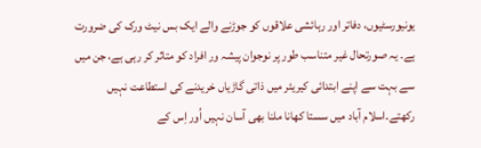یونیورسٹیوں، دفاتر اور رہائشی علاقوں کو جوڑنے والے ایک بس نیٹ ورک کی ضرورت ہے۔ یہ صورتحال غیر متناسب طور پر نوجوان پیشہ ور افراد کو متاثر کر رہی ہے، جن میں سے بہت سے اپنے ابتدائی کیریئر میں ذاتی گاڑیاں خریدنے کی استطاعت نہیں رکھتے۔اسلام آباد میں سستا کھانا ملنا بھی آسان نہیں اُور اِس کے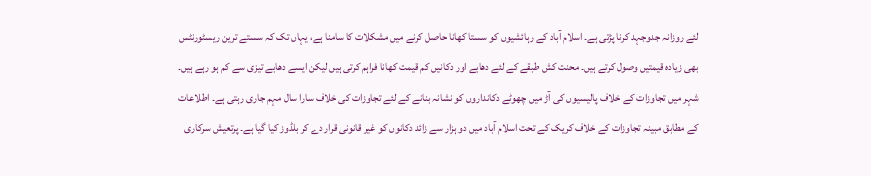لئے روزانہ جدوجہد کرنا پڑتی ہے۔ اسلام آباد کے رہائشیوں کو سستا کھانا حاصل کرنے میں مشکلات کا سامنا ہے، یہاں تک کہ سستے ترین ریسٹورنٹس بھی زیادہ قیمتیں وصول کرتے ہیں۔ محنت کش طبقے کے لئے دھابے اور دکانیں کم قیمت کھانا فراہم کرتی ہیں لیکن ایسے دھابے تیزی سے کم ہو رہے ہیں۔ شہر میں تجاوزات کے خلاف پالیسیوں کی آڑ میں چھوٹے دکانداروں کو نشانہ بنانے کے لئے تجاوزات کی خلاف سارا سال مہم جاری رہتی ہے۔ اطلاعات کے مطابق مبینہ تجاوزات کے خلاف کریک کے تحت اسلام آباد میں دو ہزار سے زائد دکانوں کو غیر قانونی قرار دے کر بلڈوز کیا گیا ہے۔ پرتعیش سرکاری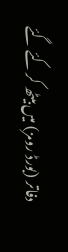دفاتر (بورڈ رومز) میں بیٹھ کر کئے گئے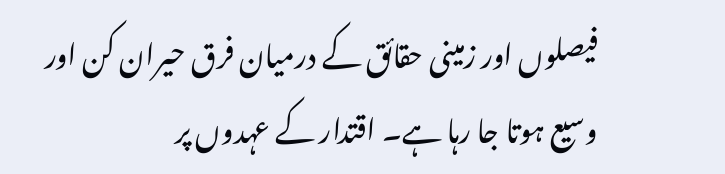فیصلوں اور زمینی حقائق کے درمیان فرق حیران کن اور وسیع ہوتا جا رہا ہے۔ اقتدار کے عہدوں پر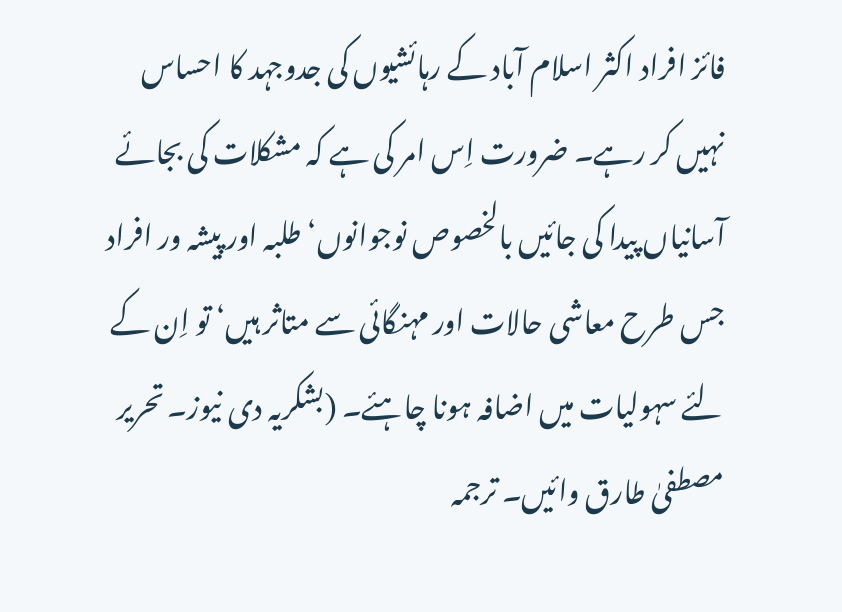فائز افراد اکثر اسلام آباد کے رہائشیوں کی جدوجہد کا احساس نہیں کر رہے۔ ضرورت اِس امر کی ہے کہ مشکلات کی بجائے آسانیاں پیدا کی جائیں بالخصوص نوجوانوں‘ طلبہ اور پیشہ ور افراد جس طرح معاشی حالات اور مہنگائی سے متاثر ہیں‘ تو اِن کے لئے سہولیات میں اضافہ ہونا چاہئے۔ (بشکریہ دی نیوز۔ تحریر مصطفیٰ طارق وائیں۔ ترجمہ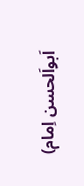اَبواَلحسن اِمام)